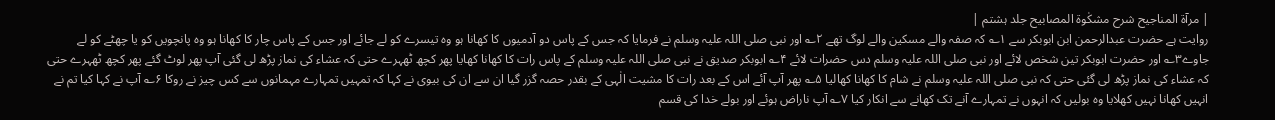| مرآۃ المناجیح شرح مشکٰوۃ المصابیح جلد ہشتم |
روایت ہے حضرت عبدالرحمن ابن ابوبکر سے ۱؎ کہ صفہ والے مسکین والے لوگ تھے ۲؎ اور نبی صلی اللہ علیہ وسلم نے فرمایا کہ جس کے پاس دو آدمیوں کا کھانا ہو وہ تیسرے کو لے جائے اور جس کے پاس چار کا کھانا ہو وہ پانچویں کو یا چھٹے کو لے جاوے۳؎ اور حضرت ابوبکر تین شخص لائے اور نبی صلی اللہ علیہ وسلم دس حضرات لائے ۴؎ ابوبکر صدیق نے نبی صلی اللہ علیہ وسلم کے پاس رات کا کھانا کھایا پھر کچھ ٹھہرے حتی کہ عشاء کی نماز پڑھ لی گئی آپ پھر لوٹ گئے پھر کچھ ٹھہرے حتی کہ عشاء کی نماز پڑھ لی گئی حتی کہ نبی صلی اللہ علیہ وسلم نے شام کا کھانا کھالیا ۵؎ پھر آپ آئے اس کے بعد رات کا مشیت الٰہی کے بقدر حصہ گزر گیا ان سے ان کی بیوی نے کہا کہ تمہیں تمہارے مہمانوں سے کس چیز نے روکا ۶؎ آپ نے کہا کیا تم نے انہیں کھانا نہیں کھلایا وہ بولیں کہ انہوں نے تمہارے آنے تک کھانے سے انکار کیا ۷؎ آپ ناراض ہوئے اور بولے خدا کی قسم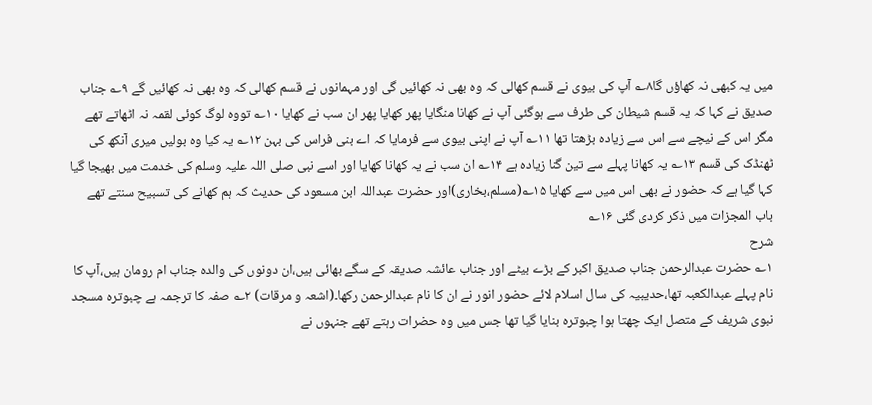میں یہ کبھی نہ کھاؤں گا۸؎ آپ کی بیوی نے قسم کھالی کہ وہ بھی نہ کھائیں گی اور مہمانوں نے قسم کھالی کہ وہ بھی نہ کھائیں گے ۹؎ جناب صدیق نے کہا کہ یہ قسم شیطان کی طرف سے ہوگئی آپ نے کھانا منگایا پھر کھایا پھر ان سب نے کھایا ۱۰؎ تووہ لوگ کوئی لقمہ نہ اٹھاتے تھے مگر اس کے نیچے سے اس سے زیادہ بڑھتا تھا ۱۱؎ آپ نے اپنی بیوی سے فرمایا کہ اے بنی فراس کی بہن ۱۲؎ یہ کیا وہ بولیں میری آنکھ کی ٹھنڈک کی قسم ۱۳؎ یہ کھانا پہلے سے تین گنا زیادہ ہے ۱۴؎ ان سب نے یہ کھانا کھایا اور اسے نبی صلی اللہ علیہ وسلم کی خدمت میں بھیجا گیا کہا گیا ہے کہ حضور نے بھی اس میں سے کھایا ۱۵؎(مسلم،بخاری)اور حضرت عبداللہ ابن مسعود کی حدیث کہ ہم کھانے کی تسبیح سنتے تھے باب المجزات میں ذکر کردی گئی ۱۶؎
شرح
۱؎ حضرت عبدالرحمن جناب صدیق اکبر کے بڑے بیٹے اور جناب عائشہ صدیقہ کے سگے بھائی ہیں،ان دونوں کی والدہ جناب ام رومان ہیں،آپ کا نام پہلے عبدالکعبہ تھا،حدیبیہ کی سال اسلام لائے حضور انور نے ان کا نام عبدالرحمن رکھا۔(اشعہ و مرقات) ۲؎ صفہ کا ترجمہ ہے چبوترہ مسجد نبوی شریف کے متصل ایک چھتا ہوا چبوترہ بنایا گیا تھا جس میں وہ حضرات رہتے تھے جنہوں نے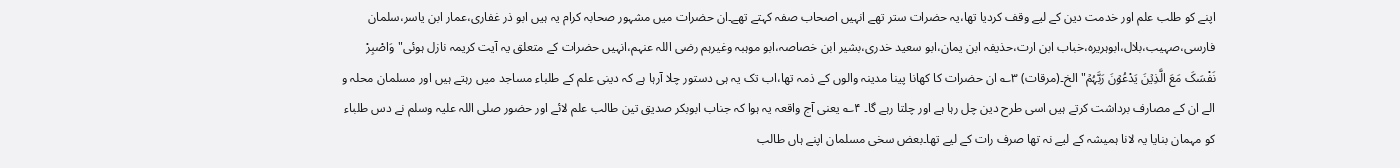اپنے کو طلب علم اور خدمت دین کے لیے وقف کردیا تھا،یہ حضرات ستر تھے انہیں اصحاب صفہ کہتے تھے۔ان حضرات میں مشہور صحابہ کرام یہ ہیں ابو ذر غفاری،عمار ابن یاسر،سلمان فارسی،صہیب،بلال،ابوہریرہ،خباب ابن ارت،حذیفہ ابن یمان،ابو سعید خدری،بشیر ابن خصاصہ،ابو موہبہ وغیرہم رضی اللہ عنہم،انہیں حضرات کے متعلق یہ آیت کریمہ نازل ہوئی"وَاصْبِرْ نَفْسَکَ مَعَ الَّذِیۡنَ یَدْعُوۡنَ رَبَّہُمۡ"الخ۔(مرقات) ۳؎ ان حضرات کا کھانا پینا مدینہ والوں کے ذمہ تھا،اب تک یہ ہی دستور چلا آرہا ہے کہ دینی علم کے طلباء مساجد میں رہتے ہیں اور مسلمان محلہ و الے ان کے مصارف برداشت کرتے ہیں اسی طرح دین چل رہا ہے اور چلتا رہے گا۔ ۴؎ یعنی آج واقعہ یہ ہوا کہ جناب ابوبکر صدیق تین طالب علم لائے اور حضور صلی اللہ علیہ وسلم نے دس طلباء کو مہمان بنایا یہ لانا ہمیشہ کے لیے نہ تھا صرف رات کے لیے تھا۔بعض سخی مسلمان اپنے ہاں طالب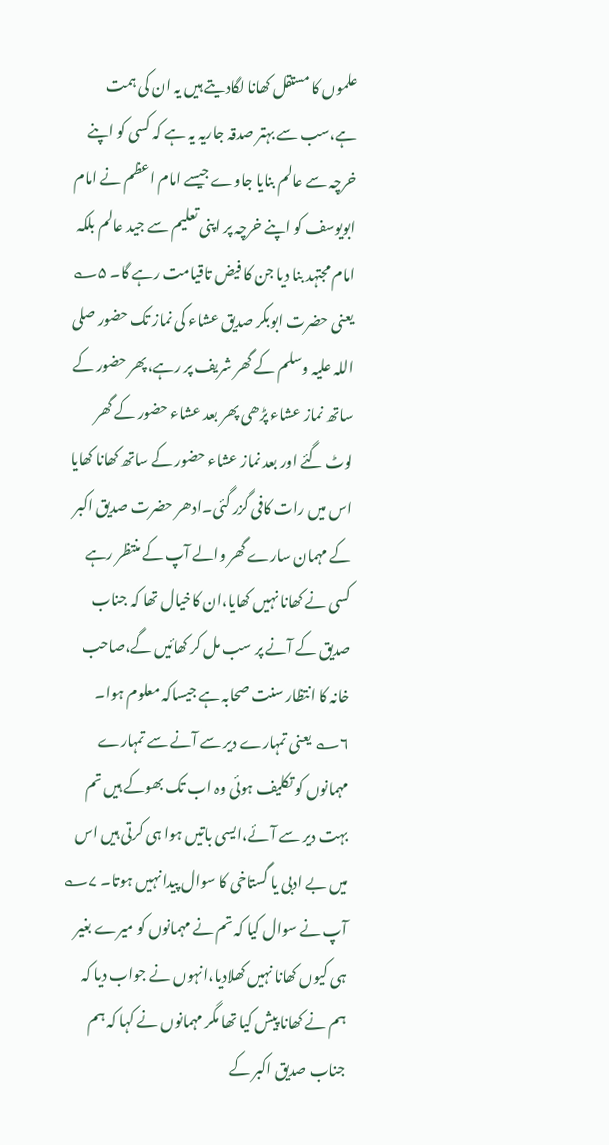علموں کا مستقل کھانا لگادیتے ہیں یہ ان کی ہمت ہے،سب سے بہتر صدقہ جاریہ یہ ہے کہ کسی کو اپنے خرچہ سے عالم بنایا جاوے جیسے امام اعظم نے امام ابویوسف کو اپنے خرچہ پر اپنی تعلیم سے جید عالم بلکہ امام مجتہد بنا دیا جن کا فیض تاقیامت رہے گا۔ ۵؎ یعنی حضرت ابوبکر صدیق عشاء کی نماز تک حضور صلی اللہ علیہ وسلم کے گھر شریف پر رہے،پھر حضور کے ساتھ نماز عشاء پڑھی پھر بعد عشاء حضور کے گھر لوٹ گئے اور بعد نماز عشاء حضور کے ساتھ کھانا کھایا اس میں رات کافی گزر گئی۔ادھر حضرت صدیق اکبر کے مہمان سارے گھر والے آپ کے منتظر رہے کسی نے کھانا نہیں کھایا،ان کاخیال تھا کہ جناب صدیق کے آنے پر سب مل کر کھائیں گے،صاحب خانہ کا انتظار سنت صحابہ ہے جیساکہ معلوم ہوا۔ ۶؎ یعنی تمہارے دیر سے آنے سے تمہارے مہمانوں کو تکلیف ہوئی وہ اب تک بھوکے ہیں تم بہت دیر سے آئے،ایسی باتیں ہوا ہی کرتی ہیں اس میں بے ادبی یا گستاخی کا سوال پیدا نہیں ہوتا۔ ۷؎ آپ نے سوال کیا کہ تم نے مہمانوں کو میرے بغیر ہی کیوں کھانا نہیں کھلادیا،انہوں نے جواب دیا کہ ہم نے کھانا پیش کیا تھا مگر مہمانوں نے کہا کہ ہم جناب صدیق اکبر کے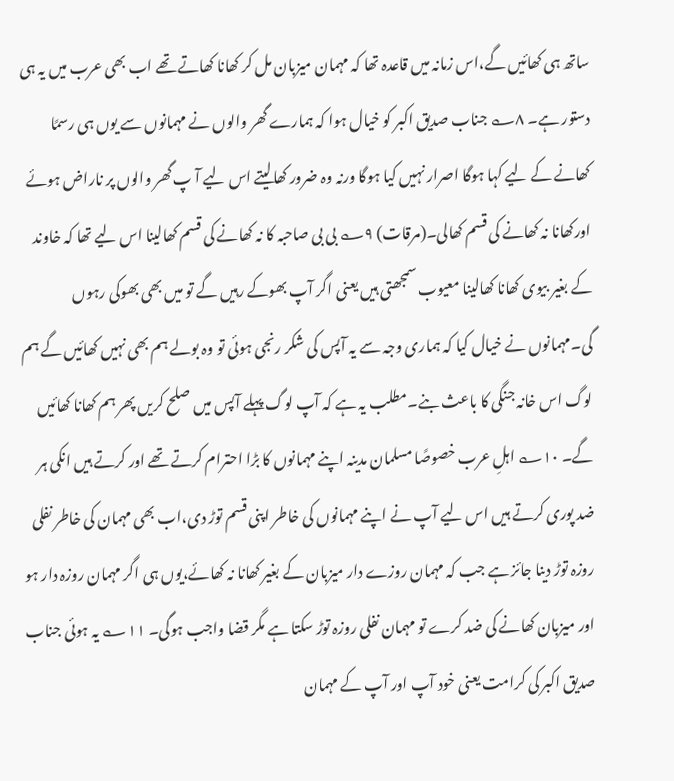ساتھ ہی کھائیں گے،اس زمانہ میں قاعدہ تھا کہ مہمان میزبان مل کر کھانا کھاتے تھے اب بھی عرب میں یہ ہی دستور ہے۔ ۸؎ جناب صدیق اکبر کو خیال ہوا کہ ہمارے گھر والوں نے مہمانوں سے یوں ہی رسمًا کھانے کے لیے کہا ہوگا اصرار نہیں کیا ہوگا ورنہ وہ ضرور کھالیتے اس لیے آ پ گھر والوں پر ناراض ہوئے اورکھانا نہ کھانے کی قسم کھالی۔(مرقات) ۹؎ بی بی صاحبہ کا نہ کھانے کی قسم کھالینا اس لیے تھا کہ خاوند کے بغیر بیوی کھانا کھالینا معیوب سمجھتی ہیں یعنی اگر آپ بھوکے رہیں گے تو میں بھی بھوکی رہوں گی۔مہمانوں نے خیال کیا کہ ہماری وجہ سے یہ آپس کی شکر رنجی ہوئی تو وہ بولے ہم بھی نہیں کھائیں گے ہم لوگ اس خانہ جنگی کا باعث بنے۔مطلب یہ ہے کہ آپ لوگ پہلے آپس میں صلح کریں پھر ہم کھانا کھائیں گے۔ ۱۰؎ اہلِ عرب خصوصًا مسلمان مدینہ اپنے مہمانوں کا بڑا احترام کرتے تھے اور کرتے ہیں انکی ہر ضد پوری کرتے ہیں اس لیے آپ نے اپنے مہمانوں کی خاطر اپنی قسم توڑ دی،اب بھی مہمان کی خاطر نفلی روزہ توڑ دینا جائز ہے جب کہ مہمان روزے دار میزبان کے بغیر کھانا نہ کھائے،یوں ہی اگر مہمان روزہ دار ہو اور میزبان کھانے کی ضد کرے تو مہمان نفلی روزہ توڑ سکتا ہے مگر قضا واجب ہوگی۔ ۱۱؎ یہ ہوئی جناب صدیق اکبر کی کرامت یعنی خود آپ اور آپ کے مہمان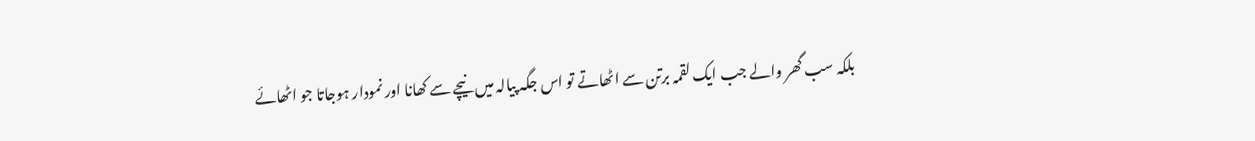بلکہ سب گھر والے جب ایک لقمہ برتن سے اٹھاتے تو اس جگہ پیالہ میں نیچے سے کھانا اور نمودار ہوجاتا جو اٹھائے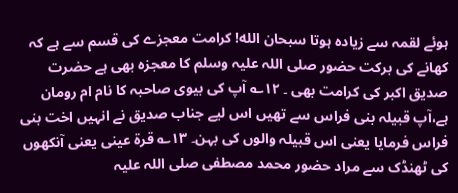ہوئے لقمہ سے زیادہ ہوتا سبحان الله! کرامت معجزے کی قسم سے ہے کہ کھانے کی برکت حضور صلی اللہ علیہ وسلم کا معجزہ بھی ہے حضرت صدیق اکبر کی کرامت بھی ۔ ۱۲؎ آپ کی بیوی صاحبہ کا نام ام رومان ہے،آپ قبیلہ بنی فراس سے تھیں اس لیے جناب صدیق نے انہیں اخت بنی فراس فرمایا یعنی اس قبیلہ والوں کی بہن۔ ۱۳؎ قرۃ عینی یعنی آنکھوں کی ٹھنڈک سے مراد حضور محمد مصطفی صلی اللہ علیہ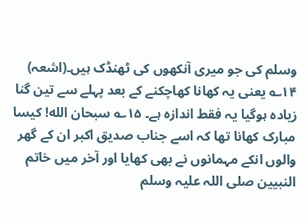وسلم کی جو میری آنکھوں کی ٹھنڈک ہیں۔(اشعہ) ۱۴؎ یعنی یہ کھانا کھاچکنے کے بعد پہلے سے تین گنا زیادہ ہوگیا یہ فقط اندازہ ہے۔ ۱۵؎ سبحان الله! کیسا مبارک کھانا تھا کہ اسے جناب صدیق اکبر ان کے گھر والوں انکے مہمانوں نے بھی کھایا اور آخر میں خاتم النبیین صلی اللہ علیہ وسلم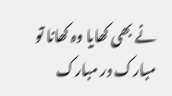نے بھی کھایا وہ کھانا تو مبارک در مبارک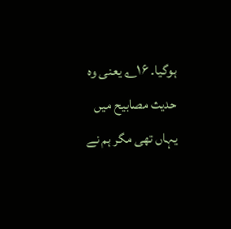ہوگیا۔ ۱۶؎ یعنی وہ حدیث مصابیح میں یہاں تھی مگر ہم نے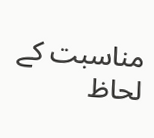مناسبت کے لحاظ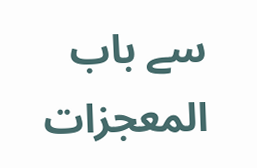سے باب المعجزات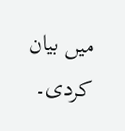میں بیان کردی۔